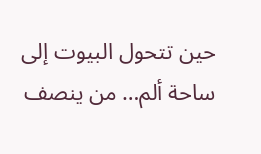حين تتحول البيوت إلى ساحة ألم… من ينصف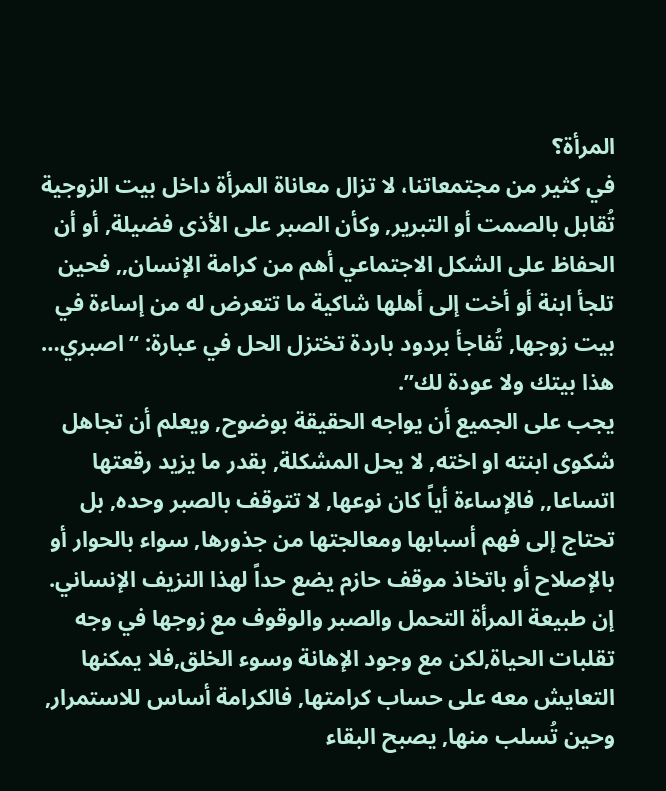المرأة؟
في كثير من مجتمعاتنا، لا تزال معاناة المرأة داخل بيت الزوجية تُقابل بالصمت أو التبرير, وكأن الصبر على الأذى فضيلة, أو أن الحفاظ على الشكل الاجتماعي أهم من كرامة الإنسان,, فحين تلجأ ابنة أو أخت إلى أهلها شاكية ما تتعرض له من إساءة في بيت زوجها, تُفاجأ بردود باردة تختزل الحل في عبارة: “اصبري… هذا بيتك ولا عودة لك”.
يجب على الجميع أن يواجه الحقيقة بوضوح, ويعلم أن تجاهل شكوى ابنته او اخته, لا يحل المشكلة, بقدر ما يزيد رقعتها اتساعا,, فالإساءة أياً كان نوعها, لا تتوقف بالصبر وحده, بل تحتاج إلى فهم أسبابها ومعالجتها من جذورها, سواء بالحوار أو بالإصلاح أو باتخاذ موقف حازم يضع حداً لهذا النزيف الإنساني.
إن طبيعة المرأة التحمل والصبر والوقوف مع زوجها في وجه تقلبات الحياة,لكن مع وجود الإهانة وسوء الخلق,فلا يمكنها التعايش معه على حساب كرامتها, فالكرامة أساس للاستمرار, وحين تُسلب منها, يصبح البقاء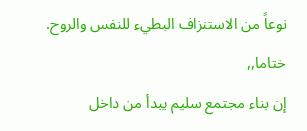نوعاً من الاستنزاف البطيء للنفس والروح.
ختاما,,
إن بناء مجتمع سليم يبدأ من داخل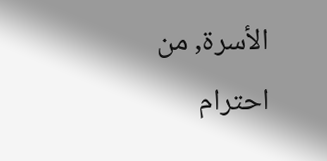الأسرة, من احترام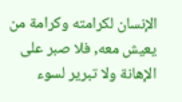الإنسان لكرامته وكرامة من يعيش معه, فلا صبر على الإهانة ولا تبرير لسوء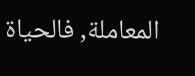المعاملة, فالحياة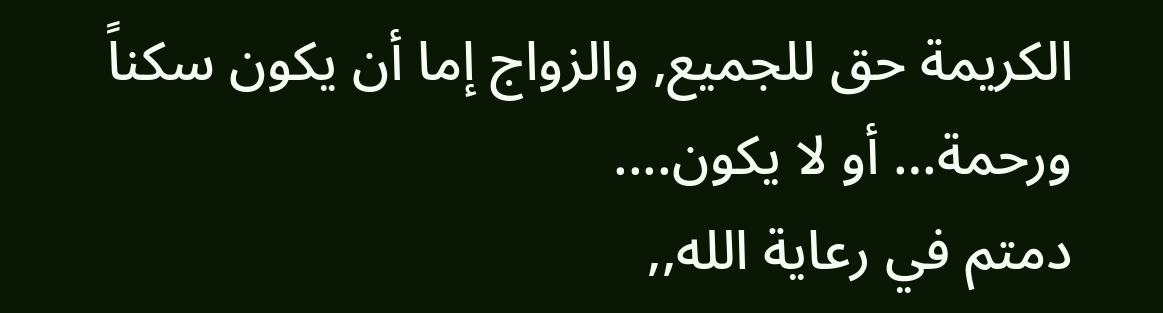الكريمة حق للجميع, والزواج إما أن يكون سكناً ورحمة… أو لا يكون....
دمتم في رعاية الله,,